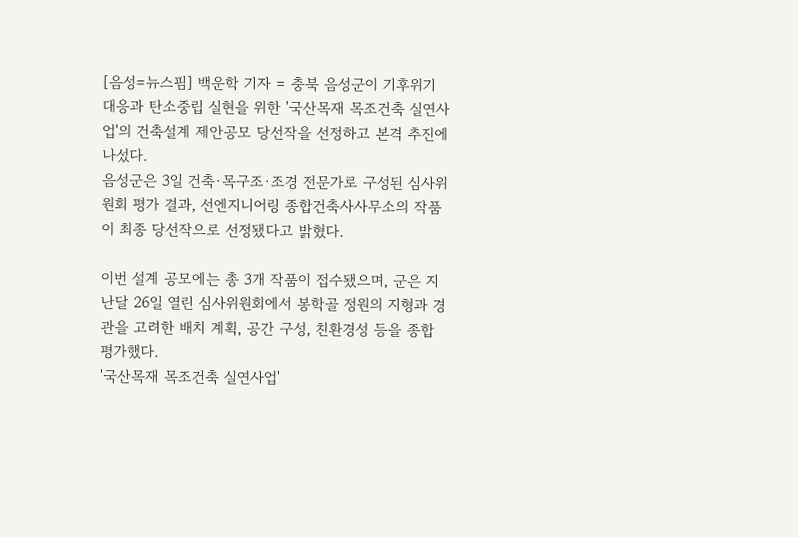[음성=뉴스핌] 백운학 기자 = 충북 음성군이 기후위기 대응과 탄소중립 실현을 위한 '국산목재 목조건축 실연사업'의 건축설계 제안공모 당선작을 선정하고 본격 추진에 나섰다.
음성군은 3일 건축·목구조·조경 전문가로 구성된 심사위원회 평가 결과, 선엔지니어링 종합건축사사무소의 작품이 최종 당선작으로 선정됐다고 밝혔다.

이번 설계 공모에는 총 3개 작품이 접수됐으며, 군은 지난달 26일 열린 심사위원회에서 봉학골 정원의 지형과 경관을 고려한 배치 계획, 공간 구성, 친환경성 등을 종합 평가했다.
'국산목재 목조건축 실연사업'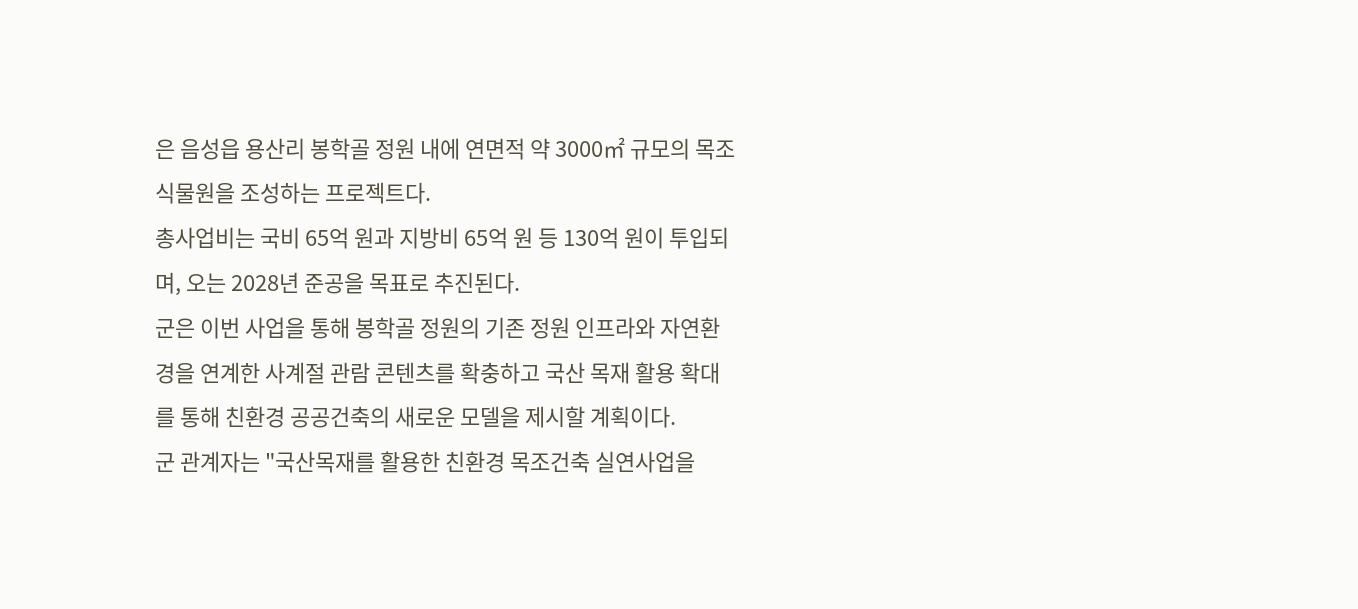은 음성읍 용산리 봉학골 정원 내에 연면적 약 3000㎡ 규모의 목조식물원을 조성하는 프로젝트다.
총사업비는 국비 65억 원과 지방비 65억 원 등 130억 원이 투입되며, 오는 2028년 준공을 목표로 추진된다.
군은 이번 사업을 통해 봉학골 정원의 기존 정원 인프라와 자연환경을 연계한 사계절 관람 콘텐츠를 확충하고 국산 목재 활용 확대를 통해 친환경 공공건축의 새로운 모델을 제시할 계획이다.
군 관계자는 "국산목재를 활용한 친환경 목조건축 실연사업을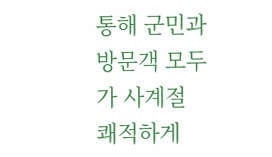통해 군민과 방문객 모두가 사계절 쾌적하게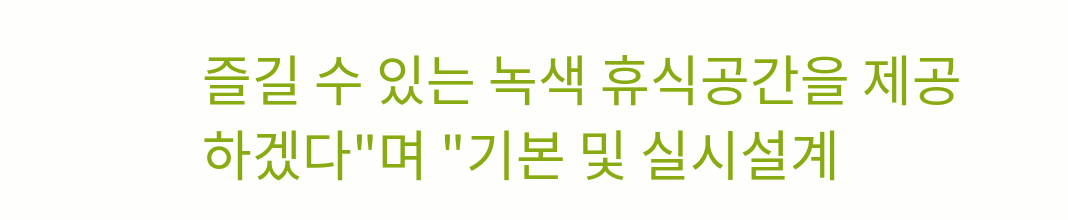즐길 수 있는 녹색 휴식공간을 제공하겠다"며 "기본 및 실시설계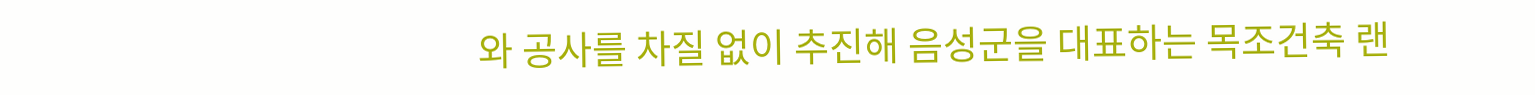와 공사를 차질 없이 추진해 음성군을 대표하는 목조건축 랜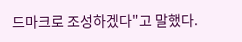드마크로 조성하겠다"고 말했다.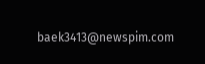baek3413@newspim.com